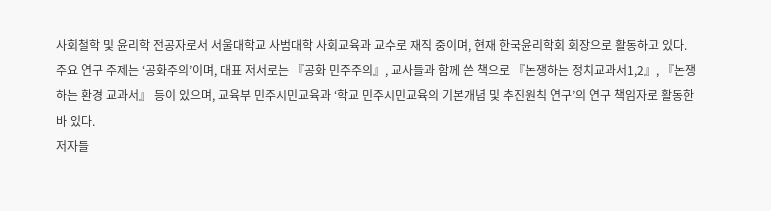사회철학 및 윤리학 전공자로서 서울대학교 사범대학 사회교육과 교수로 재직 중이며, 현재 한국윤리학회 회장으로 활동하고 있다. 주요 연구 주제는 ‘공화주의’이며, 대표 저서로는 『공화 민주주의』, 교사들과 함께 쓴 책으로 『논쟁하는 정치교과서1,2』, 『논쟁하는 환경 교과서』 등이 있으며, 교육부 민주시민교육과 ‘학교 민주시민교육의 기본개념 및 추진원칙 연구’의 연구 책임자로 활동한 바 있다.
저자들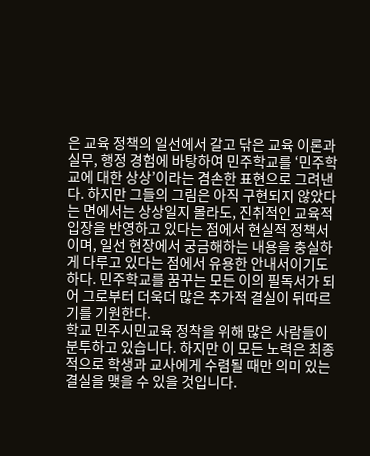은 교육 정책의 일선에서 갈고 닦은 교육 이론과 실무, 행정 경험에 바탕하여 민주학교를 ‘민주학교에 대한 상상’이라는 겸손한 표현으로 그려낸다. 하지만 그들의 그림은 아직 구현되지 않았다는 면에서는 상상일지 몰라도, 진취적인 교육적 입장을 반영하고 있다는 점에서 현실적 정책서이며, 일선 현장에서 궁금해하는 내용을 충실하게 다루고 있다는 점에서 유용한 안내서이기도 하다. 민주학교를 꿈꾸는 모든 이의 필독서가 되어 그로부터 더욱더 많은 추가적 결실이 뒤따르기를 기원한다.
학교 민주시민교육 정착을 위해 많은 사람들이 분투하고 있습니다. 하지만 이 모든 노력은 최종적으로 학생과 교사에게 수렴될 때만 의미 있는 결실을 맺을 수 있을 것입니다.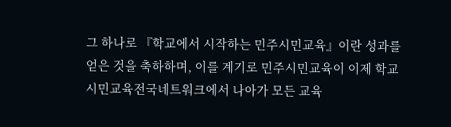그 하나로 『학교에서 시작하는 민주시민교육』이란 성과를 얻은 것을 축하하며, 이를 계기로 민주시민교육이 이제 학교시민교육전국네트워크에서 나아가 모든 교육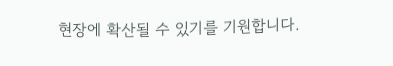현장에 확산될 수 있기를 기원합니다.